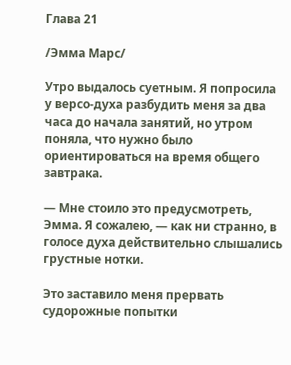Глава 21

/Эмма Марс/

Утро выдалось суетным. Я попросила у версо-духа разбудить меня за два часа до начала занятий, но утром поняла, что нужно было ориентироваться на время общего завтрака.

— Мне стоило это предусмотреть, Эмма. Я сожалею, — как ни странно, в голосе духа действительно слышались грустные нотки.

Это заставило меня прервать судорожные попытки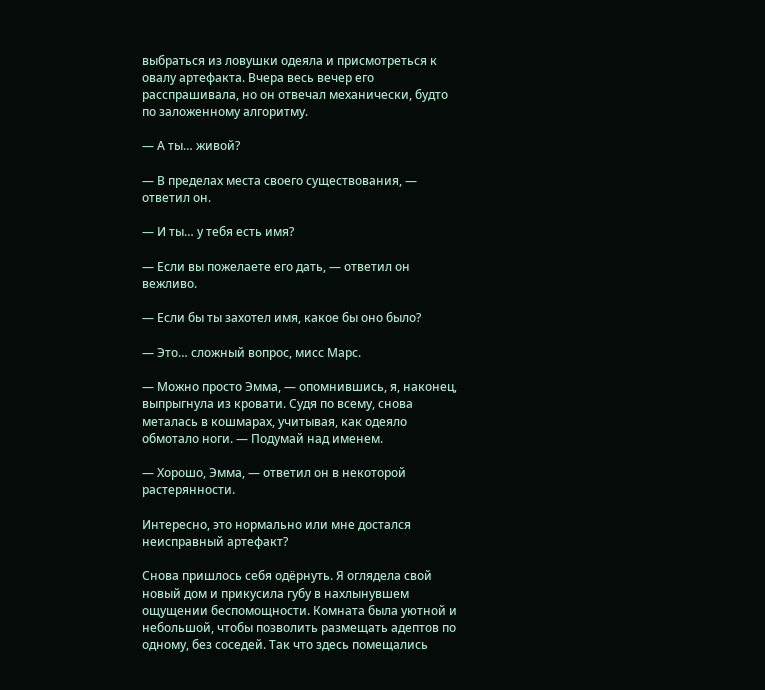выбраться из ловушки одеяла и присмотреться к овалу артефакта. Вчера весь вечер его расспрашивала, но он отвечал механически, будто по заложенному алгоритму.

— А ты… живой?

— В пределах места своего существования, — ответил он.

— И ты… у тебя есть имя?

— Если вы пожелаете его дать, — ответил он вежливо.

— Если бы ты захотел имя, какое бы оно было?

— Это… сложный вопрос, мисс Марс.

— Можно просто Эмма, — опомнившись, я, наконец, выпрыгнула из кровати. Судя по всему, снова металась в кошмарах, учитывая, как одеяло обмотало ноги. — Подумай над именем.

— Хорошо, Эмма, — ответил он в некоторой растерянности.

Интересно, это нормально или мне достался неисправный артефакт?

Снова пришлось себя одёрнуть. Я оглядела свой новый дом и прикусила губу в нахлынувшем ощущении беспомощности. Комната была уютной и небольшой, чтобы позволить размещать адептов по одному, без соседей. Так что здесь помещались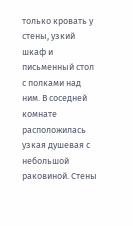только кровать у стены, узкий шкаф и письменный стол с полками над ним. В соседней комнате расположилась узкая душевая с небольшой раковиной. Стены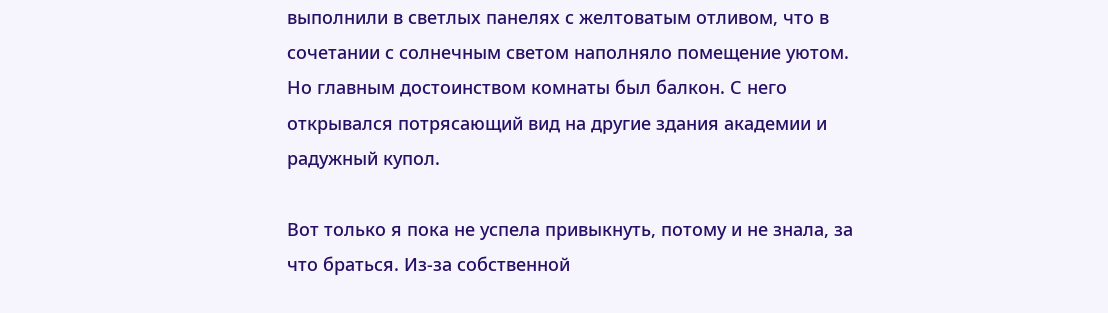выполнили в светлых панелях с желтоватым отливом, что в сочетании с солнечным светом наполняло помещение уютом. Но главным достоинством комнаты был балкон. С него открывался потрясающий вид на другие здания академии и радужный купол.

Вот только я пока не успела привыкнуть, потому и не знала, за что браться. Из-за собственной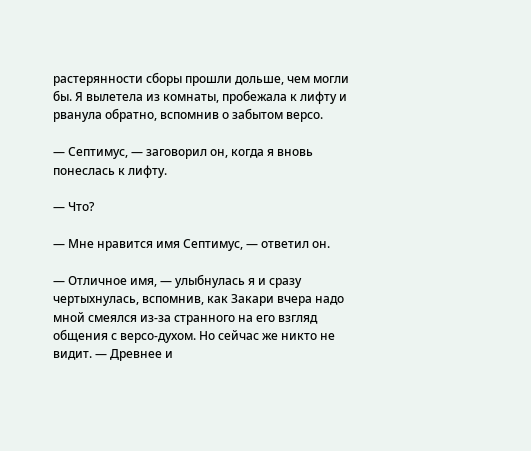растерянности сборы прошли дольше, чем могли бы. Я вылетела из комнаты, пробежала к лифту и рванула обратно, вспомнив о забытом версо.

— Септимус, — заговорил он, когда я вновь понеслась к лифту.

— Что?

— Мне нравится имя Септимус, — ответил он.

— Отличное имя, — улыбнулась я и сразу чертыхнулась, вспомнив, как Закари вчера надо мной смеялся из-за странного на его взгляд общения с версо-духом. Но сейчас же никто не видит. — Древнее и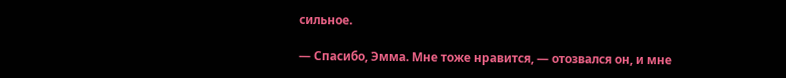сильное.

— Спасибо, Эмма. Мне тоже нравится, — отозвался он, и мне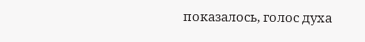показалось, голос духа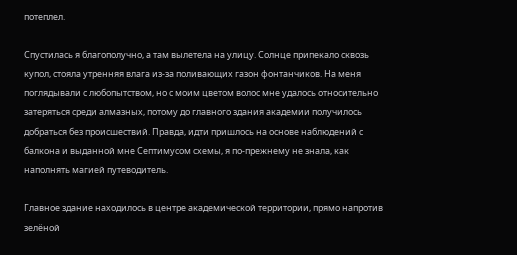потеплел.

Спустилась я благополучно, а там вылетела на улицу. Солнце припекало сквозь купол, стояла утренняя влага из-за поливающих газон фонтанчиков. На меня поглядывали с любопытством, но с моим цветом волос мне удалось относительно затеряться среди алмазных, потому до главного здания академии получилось добраться без происшествий. Правда, идти пришлось на основе наблюдений с балкона и выданной мне Септимусом схемы, я по-прежнему не знала, как наполнять магией путеводитель.

Главное здание находилось в центре академической территории, прямо напротив зелёной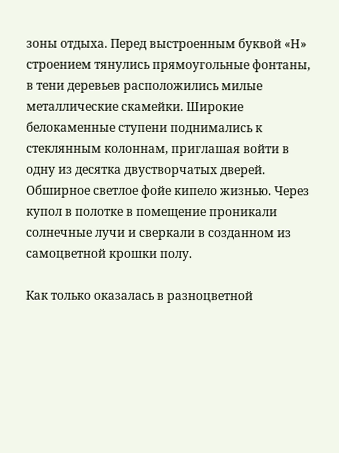зоны отдыха. Перед выстроенным буквой «Н» строением тянулись прямоугольные фонтаны, в тени деревьев расположились милые металлические скамейки. Широкие белокаменные ступени поднимались к стеклянным колоннам, приглашая войти в одну из десятка двустворчатых дверей. Обширное светлое фойе кипело жизнью. Через купол в полотке в помещение проникали солнечные лучи и сверкали в созданном из самоцветной крошки полу.

Как только оказалась в разноцветной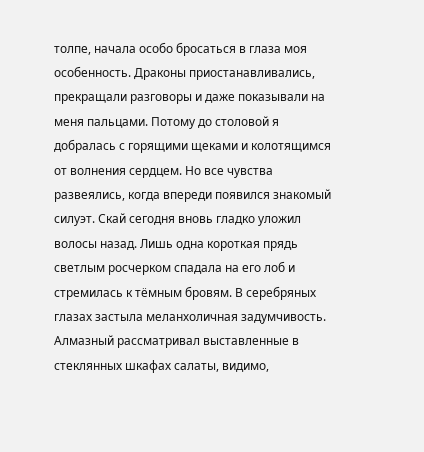толпе, начала особо бросаться в глаза моя особенность. Драконы приостанавливались, прекращали разговоры и даже показывали на меня пальцами. Потому до столовой я добралась с горящими щеками и колотящимся от волнения сердцем. Но все чувства развеялись, когда впереди появился знакомый силуэт. Скай сегодня вновь гладко уложил волосы назад. Лишь одна короткая прядь светлым росчерком спадала на его лоб и стремилась к тёмным бровям. В серебряных глазах застыла меланхоличная задумчивость. Алмазный рассматривал выставленные в стеклянных шкафах салаты, видимо,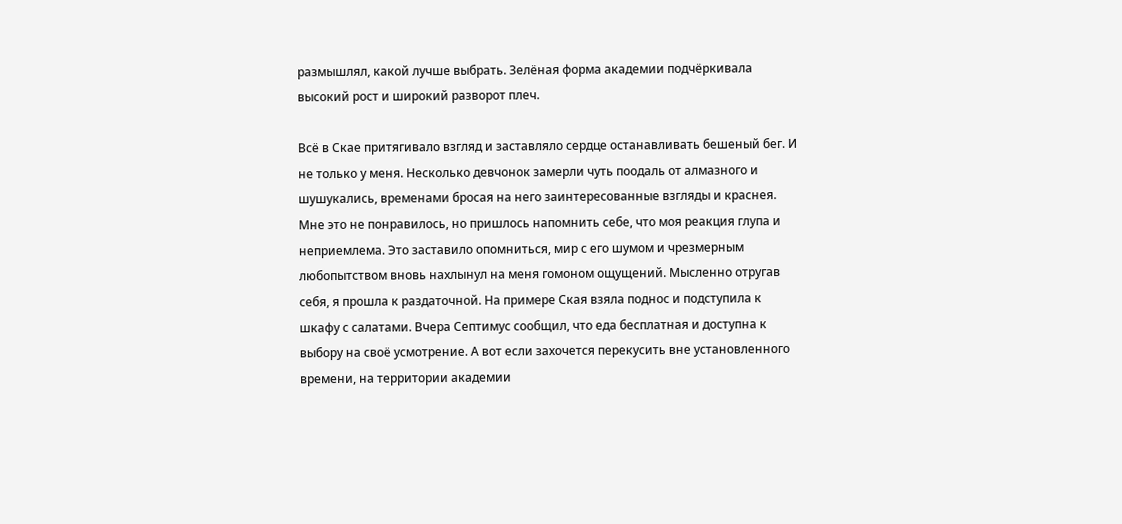размышлял, какой лучше выбрать. Зелёная форма академии подчёркивала высокий рост и широкий разворот плеч.

Всё в Скае притягивало взгляд и заставляло сердце останавливать бешеный бег. И не только у меня. Несколько девчонок замерли чуть поодаль от алмазного и шушукались, временами бросая на него заинтересованные взгляды и краснея. Мне это не понравилось, но пришлось напомнить себе, что моя реакция глупа и неприемлема. Это заставило опомниться, мир с его шумом и чрезмерным любопытством вновь нахлынул на меня гомоном ощущений. Мысленно отругав себя, я прошла к раздаточной. На примере Ская взяла поднос и подступила к шкафу с салатами. Вчера Септимус сообщил, что еда бесплатная и доступна к выбору на своё усмотрение. А вот если захочется перекусить вне установленного времени, на территории академии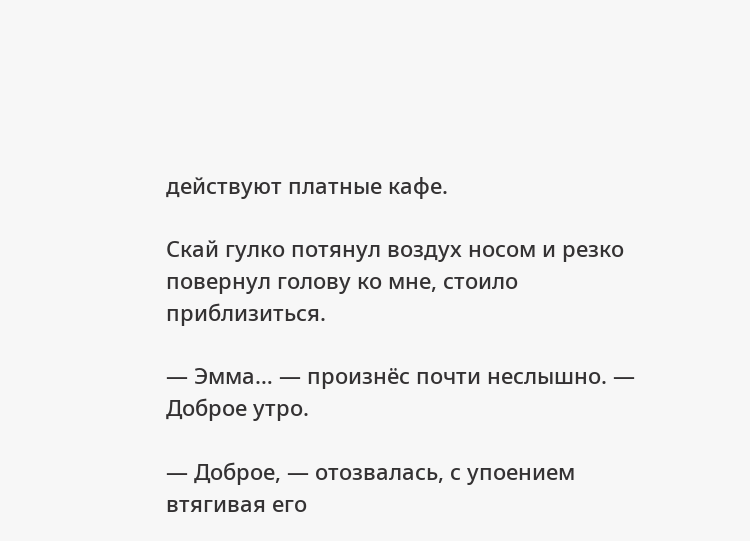действуют платные кафе.

Скай гулко потянул воздух носом и резко повернул голову ко мне, стоило приблизиться.

— Эмма… — произнёс почти неслышно. — Доброе утро.

— Доброе, — отозвалась, с упоением втягивая его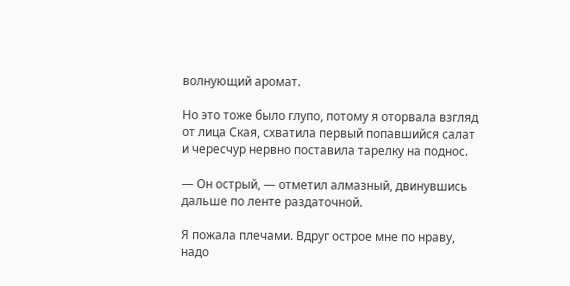волнующий аромат.

Но это тоже было глупо, потому я оторвала взгляд от лица Ская, схватила первый попавшийся салат и чересчур нервно поставила тарелку на поднос.

— Он острый, — отметил алмазный, двинувшись дальше по ленте раздаточной.

Я пожала плечами. Вдруг острое мне по нраву, надо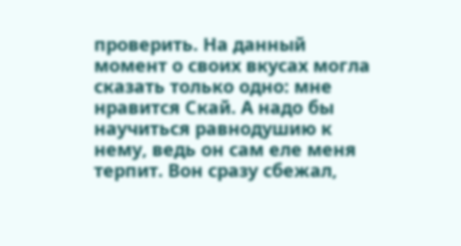проверить. На данный момент о своих вкусах могла сказать только одно: мне нравится Скай. А надо бы научиться равнодушию к нему, ведь он сам еле меня терпит. Вон сразу сбежал,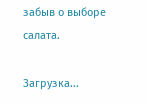забыв о выборе салата.

Загрузка...